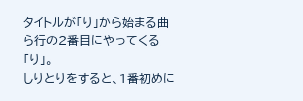タイトルが「り」から始まる曲
ら行の2番目にやってくる「り」。
しりとりをすると、1番初めに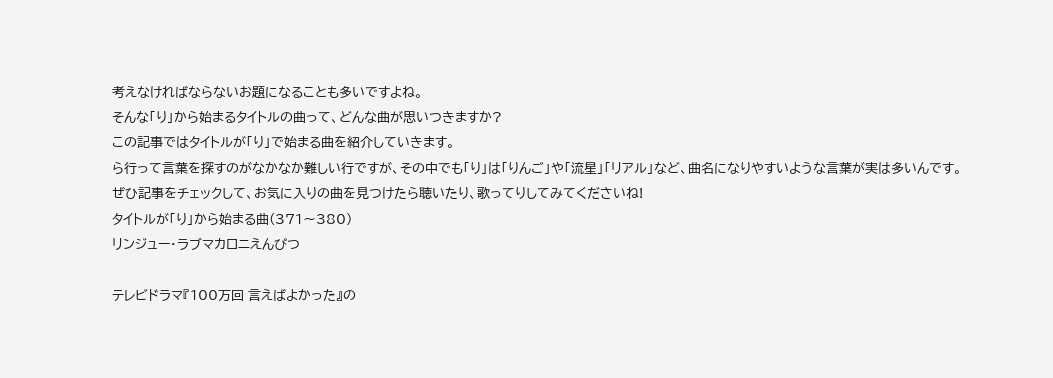考えなければならないお題になることも多いですよね。
そんな「り」から始まるタイトルの曲って、どんな曲が思いつきますか?
この記事ではタイトルが「り」で始まる曲を紹介していきます。
ら行って言葉を探すのがなかなか難しい行ですが、その中でも「り」は「りんご」や「流星」「リアル」など、曲名になりやすいような言葉が実は多いんです。
ぜひ記事をチェックして、お気に入りの曲を見つけたら聴いたり、歌ってりしてみてくださいね!
タイトルが「り」から始まる曲(371〜380)
リンジュー・ラブマカロニえんぴつ

テレビドラマ『100万回 言えばよかった』の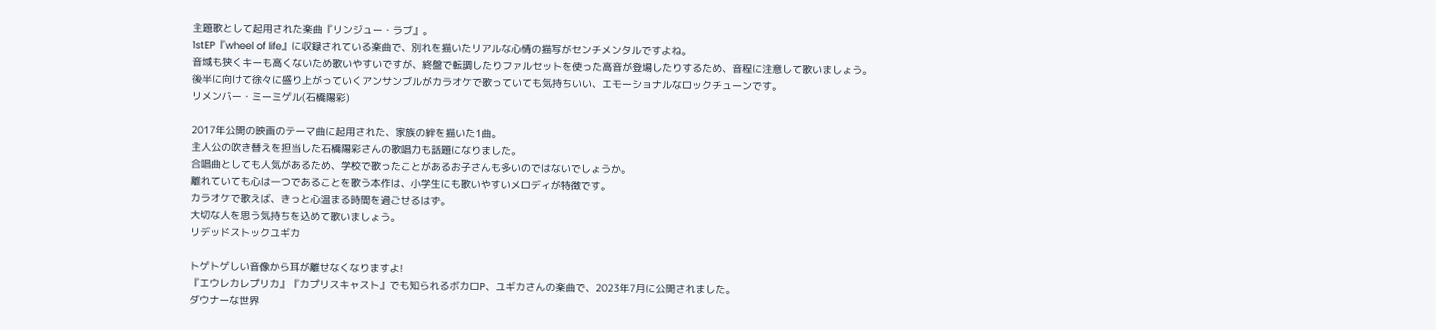主題歌として起用された楽曲『リンジュー・ラブ』。
1stEP『wheel of life』に収録されている楽曲で、別れを描いたリアルな心情の描写がセンチメンタルですよね。
音域も狭くキーも高くないため歌いやすいですが、終盤で転調したりファルセットを使った高音が登場したりするため、音程に注意して歌いましょう。
後半に向けて徐々に盛り上がっていくアンサンブルがカラオケで歌っていても気持ちいい、エモーショナルなロックチューンです。
リメンバー・ミーミゲル(石橋陽彩)

2017年公開の映画のテーマ曲に起用された、家族の絆を描いた1曲。
主人公の吹き替えを担当した石橋陽彩さんの歌唱力も話題になりました。
合唱曲としても人気があるため、学校で歌ったことがあるお子さんも多いのではないでしょうか。
離れていても心は一つであることを歌う本作は、小学生にも歌いやすいメロディが特徴です。
カラオケで歌えば、きっと心温まる時間を過ごせるはず。
大切な人を思う気持ちを込めて歌いましょう。
リデッドストックユギカ

トゲトゲしい音像から耳が離せなくなりますよ!
『エウレカレプリカ』『カプリスキャスト』でも知られるボカロP、ユギカさんの楽曲で、2023年7月に公開されました。
ダウナーな世界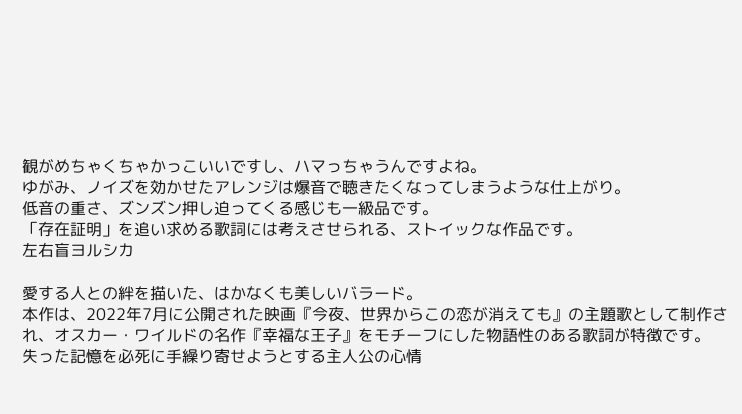観がめちゃくちゃかっこいいですし、ハマっちゃうんですよね。
ゆがみ、ノイズを効かせたアレンジは爆音で聴きたくなってしまうような仕上がり。
低音の重さ、ズンズン押し迫ってくる感じも一級品です。
「存在証明」を追い求める歌詞には考えさせられる、ストイックな作品です。
左右盲ヨルシカ

愛する人との絆を描いた、はかなくも美しいバラード。
本作は、2022年7月に公開された映画『今夜、世界からこの恋が消えても』の主題歌として制作され、オスカー・ワイルドの名作『幸福な王子』をモチーフにした物語性のある歌詞が特徴です。
失った記憶を必死に手繰り寄せようとする主人公の心情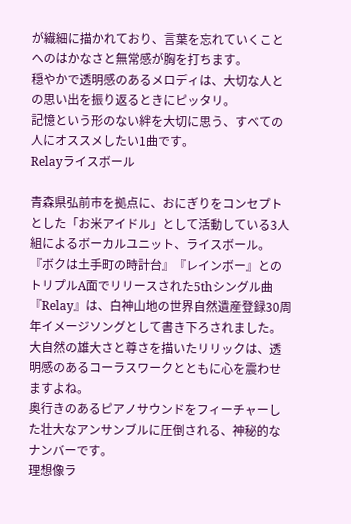が繊細に描かれており、言葉を忘れていくことへのはかなさと無常感が胸を打ちます。
穏やかで透明感のあるメロディは、大切な人との思い出を振り返るときにピッタリ。
記憶という形のない絆を大切に思う、すべての人にオススメしたい1曲です。
Relayライスボール

青森県弘前市を拠点に、おにぎりをコンセプトとした「お米アイドル」として活動している3人組によるボーカルユニット、ライスボール。
『ボクは土手町の時計台』『レインボー』とのトリプルA面でリリースされた5thシングル曲『Relay』は、白神山地の世界自然遺産登録30周年イメージソングとして書き下ろされました。
大自然の雄大さと尊さを描いたリリックは、透明感のあるコーラスワークとともに心を震わせますよね。
奥行きのあるピアノサウンドをフィーチャーした壮大なアンサンブルに圧倒される、神秘的なナンバーです。
理想像ラ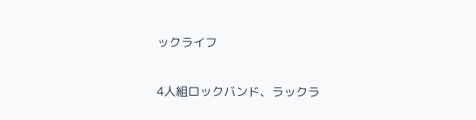ックライフ

4人組ロックバンド、ラックラ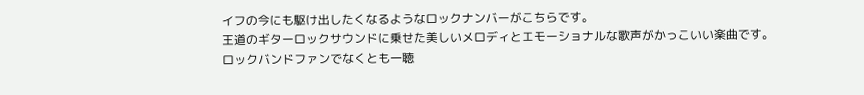イフの今にも駆け出したくなるようなロックナンバーがこちらです。
王道のギターロックサウンドに乗せた美しいメロディとエモーショナルな歌声がかっこいい楽曲です。
ロックバンドファンでなくとも一聴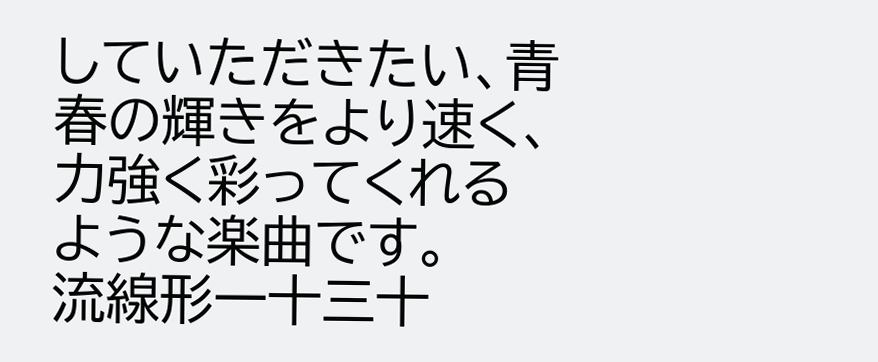していただきたい、青春の輝きをより速く、力強く彩ってくれるような楽曲です。
流線形一十三十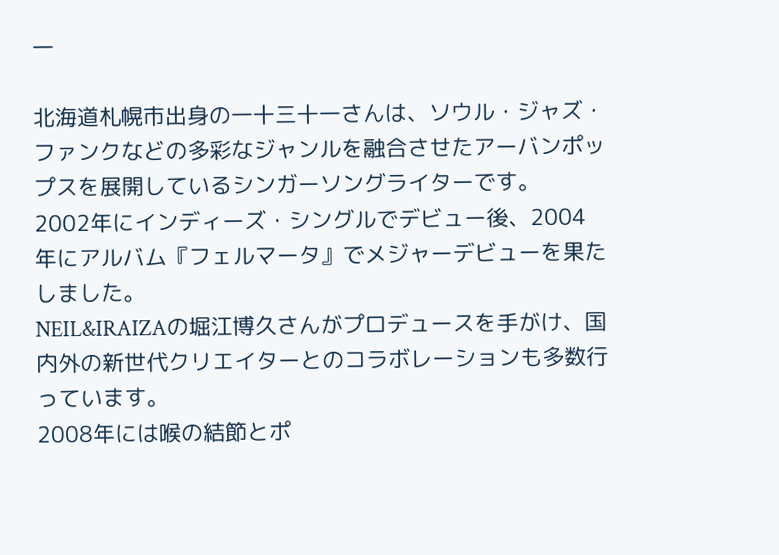一

北海道札幌市出身の一十三十一さんは、ソウル・ジャズ・ファンクなどの多彩なジャンルを融合させたアーバンポップスを展開しているシンガーソングライターです。
2002年にインディーズ・シングルでデビュー後、2004年にアルバム『フェルマータ』でメジャーデビューを果たしました。
NEIL&IRAIZAの堀江博久さんがプロデュースを手がけ、国内外の新世代クリエイターとのコラボレーションも多数行っています。
2008年には喉の結節とポ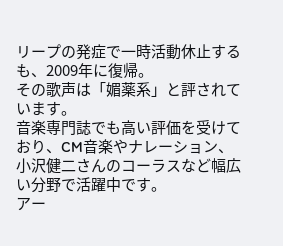リープの発症で一時活動休止するも、2009年に復帰。
その歌声は「媚薬系」と評されています。
音楽専門誌でも高い評価を受けており、CM音楽やナレーション、小沢健二さんのコーラスなど幅広い分野で活躍中です。
アー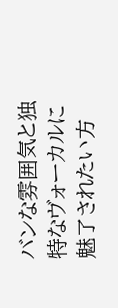バンな雰囲気と独特なヴォーカルに魅了されたい方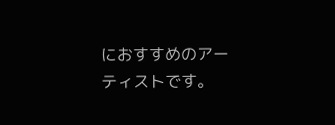におすすめのアーティストです。